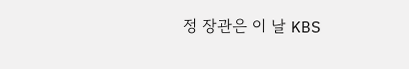정 장관은 이 날 KBS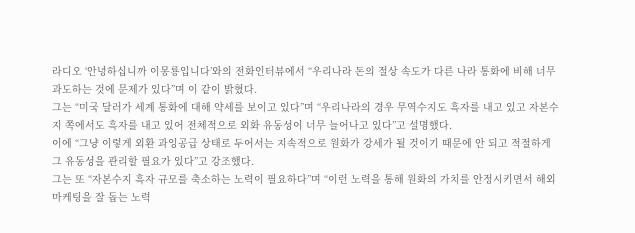라디오 ‘안녕하십니까 이몽룡입니다’와의 전화인터뷰에서 “우리나라 돈의 절상 속도가 다른 나라 통화에 비해 너무 과도하는 것에 문제가 있다”며 이 같이 밝혔다.
그는 “미국 달러가 세계 통화에 대해 약세를 보이고 있다”며 “우리나라의 경우 무역수지도 흑자를 내고 있고 자본수지 쪽에서도 흑자를 내고 있어 전체적으로 외화 유동성이 너무 늘어나고 있다”고 설명했다.
이에 “그냥 이렇게 외환 과잉공급 상태로 두어서는 지속적으로 원화가 강세가 될 것이기 때문에 안 되고 적절하게 그 유동성을 관리할 필요가 있다”고 강조했다.
그는 또 “자본수지 흑자 규모를 축소하는 노력이 필요하다”며 “이런 노력을 통해 원화의 가치를 안정시키면서 해외 마케팅을 잘 돕는 노력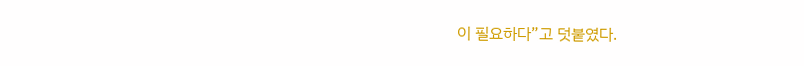이 필요하다”고 덧붙였다.